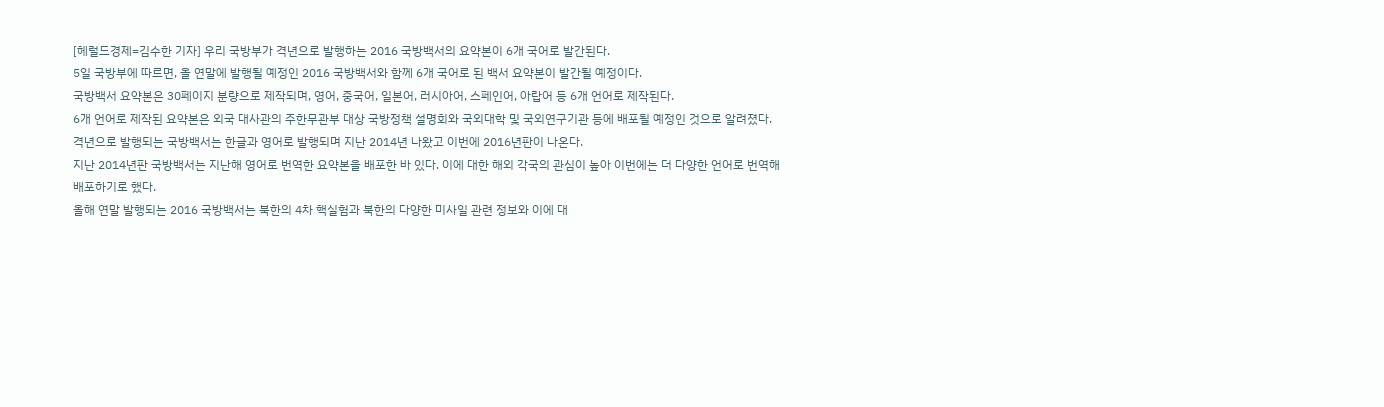[헤럴드경제=김수한 기자] 우리 국방부가 격년으로 발행하는 2016 국방백서의 요약본이 6개 국어로 발간된다.
5일 국방부에 따르면, 올 연말에 발행될 예정인 2016 국방백서와 함께 6개 국어로 된 백서 요약본이 발간될 예정이다.
국방백서 요약본은 30페이지 분량으로 제작되며, 영어, 중국어, 일본어, 러시아어, 스페인어, 아랍어 등 6개 언어로 제작된다.
6개 언어로 제작된 요약본은 외국 대사관의 주한무관부 대상 국방정책 설명회와 국외대학 및 국외연구기관 등에 배포될 예정인 것으로 알려졌다.
격년으로 발행되는 국방백서는 한글과 영어로 발행되며 지난 2014년 나왔고 이번에 2016년판이 나온다.
지난 2014년판 국방백서는 지난해 영어로 번역한 요약본을 배포한 바 있다. 이에 대한 해외 각국의 관심이 높아 이번에는 더 다양한 언어로 번역해 배포하기로 했다.
올해 연말 발행되는 2016 국방백서는 북한의 4차 핵실험과 북한의 다양한 미사일 관련 정보와 이에 대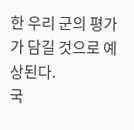한 우리 군의 평가가 담길 것으로 예상된다.
국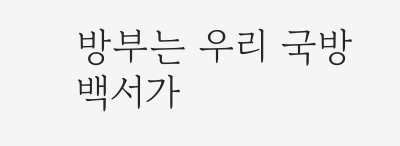방부는 우리 국방백서가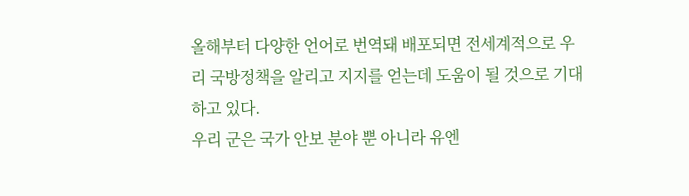올해부터 다양한 언어로 번역돼 배포되면 전세계적으로 우리 국방정책을 알리고 지지를 얻는데 도움이 될 것으로 기대하고 있다.
우리 군은 국가 안보 분야 뿐 아니라 유엔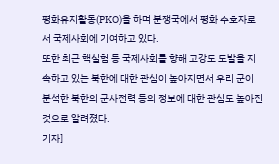평화유지활동(PKO)을 하며 분쟁국에서 평화 수호자로서 국제사회에 기여하고 있다.
또한 최근 핵실험 등 국제사회를 향해 고강도 도발을 지속하고 있는 북한에 대한 관심이 높아지면서 우리 군이 분석한 북한의 군사전력 등의 정보에 대한 관심도 높아진 것으로 알려졌다.
기자]